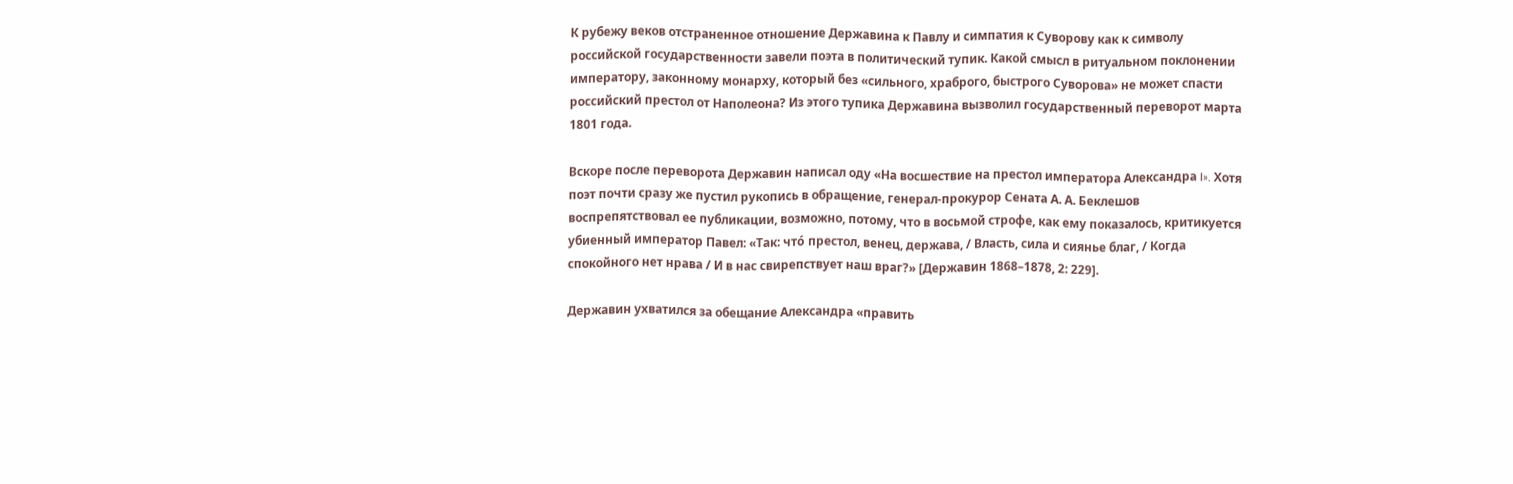К рубежу веков отстраненное отношение Державина к Павлу и симпатия к Суворову как к символу российской государственности завели поэта в политический тупик. Какой смысл в ритуальном поклонении императору, законному монарху, который без «сильного, храброго, быстрого Суворова» не может спасти российский престол от Наполеона? Из этого тупика Державина вызволил государственный переворот марта 1801 года.

Вскоре после переворота Державин написал оду «На восшествие на престол императора Александра I». Хотя поэт почти сразу же пустил рукопись в обращение, генерал-прокурор Сената А. А. Беклешов воспрепятствовал ее публикации, возможно, потому, что в восьмой строфе, как ему показалось, критикуется убиенный император Павел: «Так: чтó престол, венец, держава, / Власть, сила и сиянье благ, / Когда спокойного нет нрава / И в нас свирепствует наш враг?» [Державин 1868–1878, 2: 229].

Державин ухватился за обещание Александра «править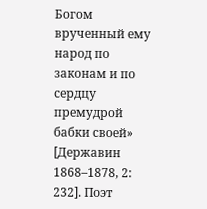Богом врученный ему народ по законам и по сердцу премудрой бабки своей» [Державин 1868–1878, 2: 232]. Поэт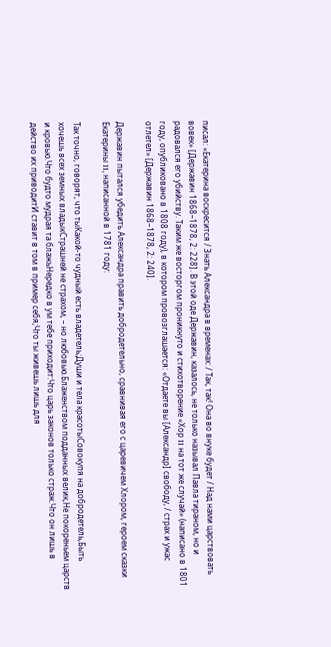писал: «Екатерина воскресится / Знать Александра в временах: / Так, так! Она во внуке будет / Над нами царствовать вовек» [Державин 1868–1878, 2: 228]. В этой оде Державин, казалось, не только называл Павла тираном, но и радовался его убийству. Таким же восторгом проникнуто и стихотворение «Хор II на тот же случай» (написано в 1801 году, опубликовано в 1808 году), в котором провозглашается: «Отдаете вы [Александр] свободу, / страх и ужас отлетел» [Державин 1868–1878, 2: 240].

Державин пытался убедить Александра править добродетельно, сравнивая его с царевичем Хлором, героем сказки Екатерины II, написанной в 1781 году:

Так точно, говорят, что тыКакой-то чудный есть владетель;Души и тела красотыСовокупя на добродетель,Быть хочешь всех земных владыкСтрашней не страхом, – но любовью.Блаженством подданных велик,Не покореньем царств и кровью.Что будто мудрая та блажьНередко в ум тебе приходит:Что царь законов только страж.Что он лишь в действо их приводитИ ставит в том в пример себя;Что ты живешь лишь для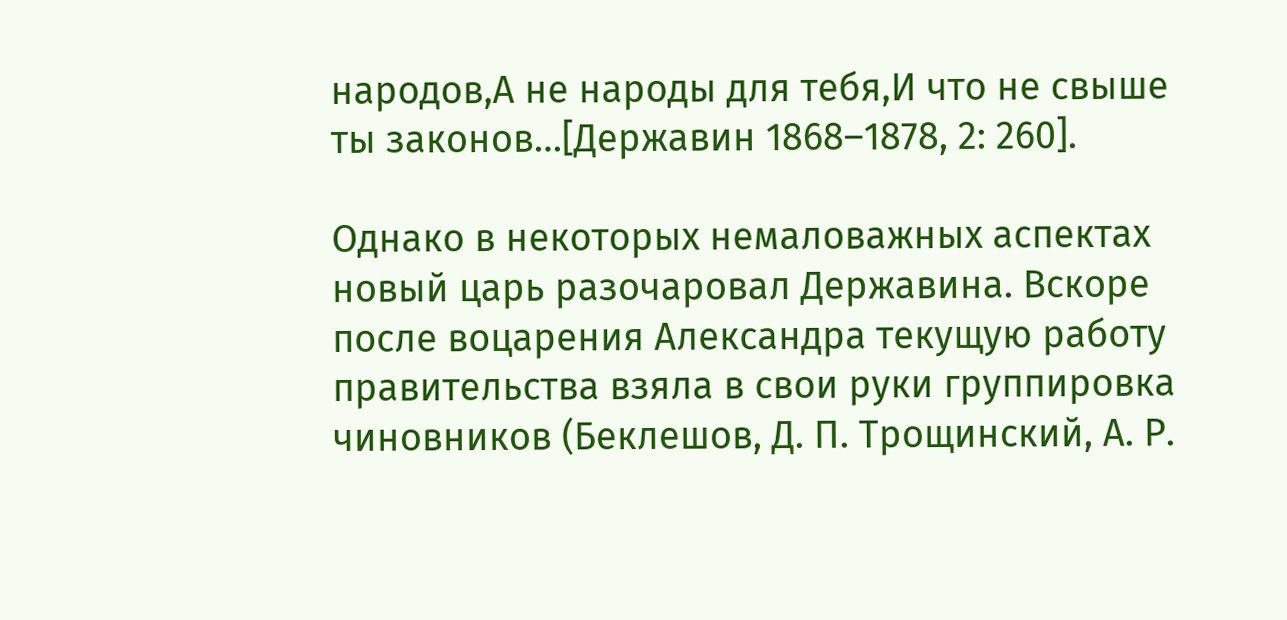народов,А не народы для тебя,И что не свыше ты законов…[Державин 1868–1878, 2: 260].

Однако в некоторых немаловажных аспектах новый царь разочаровал Державина. Вскоре после воцарения Александра текущую работу правительства взяла в свои руки группировка чиновников (Беклешов, Д. П. Трощинский, А. Р.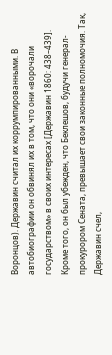Воронцов). Державин считал их коррумпированными. В автобиографии он обвинял их в том, что они «ворочали государством» в своих интересах [Державин 1860: 438–439]. Кроме того, он был убежден, что Беклешов, будучи генерал-прокурором Сената, превышает свои законные полномочия. Так, Державин счел,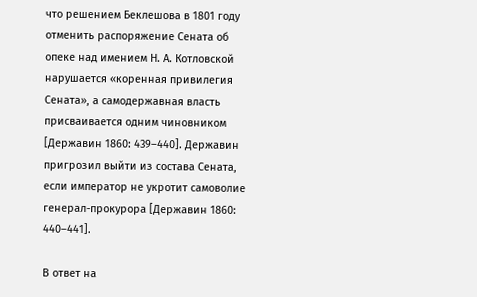что решением Беклешова в 1801 году отменить распоряжение Сената об опеке над имением Н. А. Котловской нарушается «коренная привилегия Сената», а самодержавная власть присваивается одним чиновником [Державин 1860: 439–440]. Державин пригрозил выйти из состава Сената, если император не укротит самоволие генерал-прокурора [Державин 1860: 440–441].

В ответ на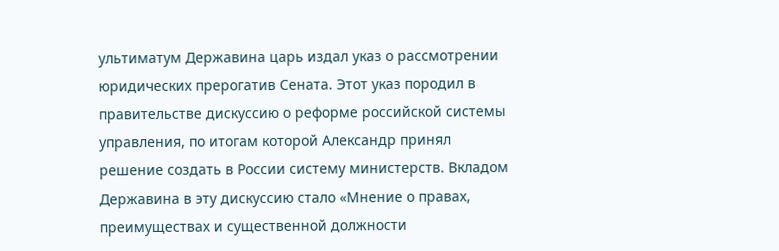ультиматум Державина царь издал указ о рассмотрении юридических прерогатив Сената. Этот указ породил в правительстве дискуссию о реформе российской системы управления, по итогам которой Александр принял решение создать в России систему министерств. Вкладом Державина в эту дискуссию стало «Мнение о правах, преимуществах и существенной должности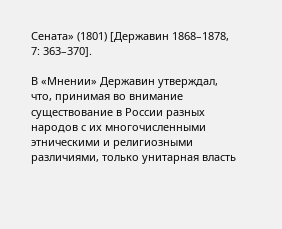Сената» (1801) [Державин 1868–1878, 7: 363–370].

В «Мнении» Державин утверждал, что, принимая во внимание существование в России разных народов с их многочисленными этническими и религиозными различиями, только унитарная власть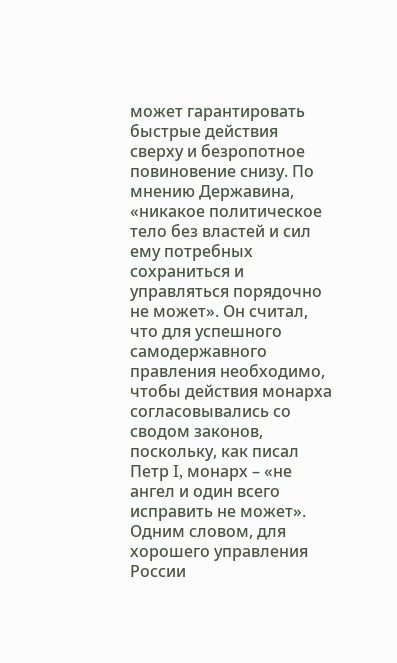может гарантировать быстрые действия сверху и безропотное повиновение снизу. По мнению Державина, «никакое политическое тело без властей и сил ему потребных сохраниться и управляться порядочно не может». Он считал, что для успешного самодержавного правления необходимо, чтобы действия монарха согласовывались со сводом законов, поскольку, как писал Петр I, монарх – «не ангел и один всего исправить не может». Одним словом, для хорошего управления России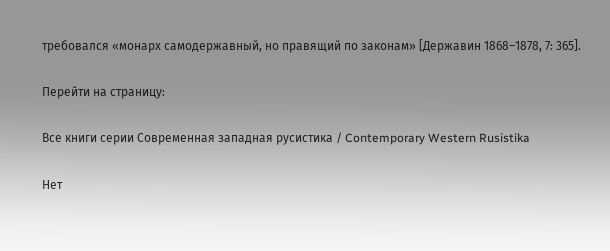требовался «монарх самодержавный, но правящий по законам» [Державин 1868–1878, 7: 365].

Перейти на страницу:

Все книги серии Современная западная русистика / Contemporary Western Rusistika

Нет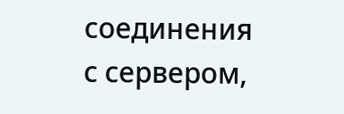соединения с сервером,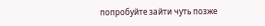попробуйте зайти чуть позже